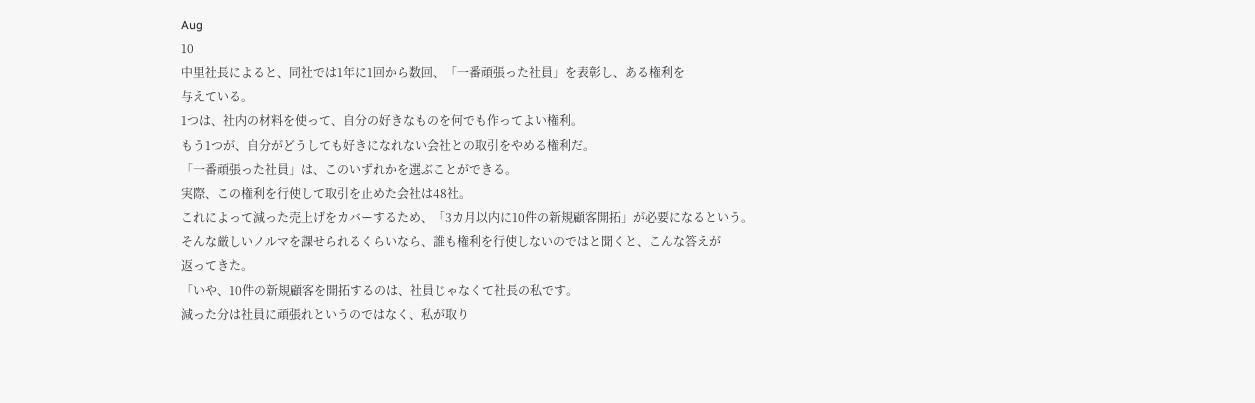Aug
10
中里社長によると、同社では1年に1回から数回、「一番頑張った社員」を表彰し、ある権利を
与えている。
1つは、社内の材料を使って、自分の好きなものを何でも作ってよい権利。
もう1つが、自分がどうしても好きになれない会社との取引をやめる権利だ。
「一番頑張った社員」は、このいずれかを選ぶことができる。
実際、この権利を行使して取引を止めた会社は48社。
これによって減った売上げをカバーするため、「3カ月以内に10件の新規顧客開拓」が必要になるという。
そんな厳しいノルマを課せられるくらいなら、誰も権利を行使しないのではと聞くと、こんな答えが
返ってきた。
「いや、10件の新規顧客を開拓するのは、社員じゃなくて社長の私です。
減った分は社員に頑張れというのではなく、私が取り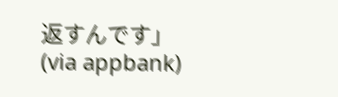返すんです」
(via appbank)